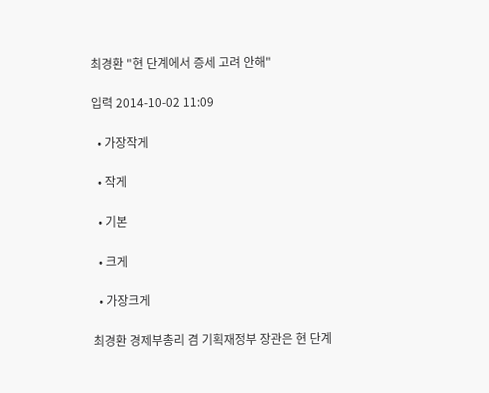최경환 "현 단계에서 증세 고려 안해"

입력 2014-10-02 11:09

  • 가장작게

  • 작게

  • 기본

  • 크게

  • 가장크게

최경환 경제부총리 겸 기획재정부 장관은 현 단계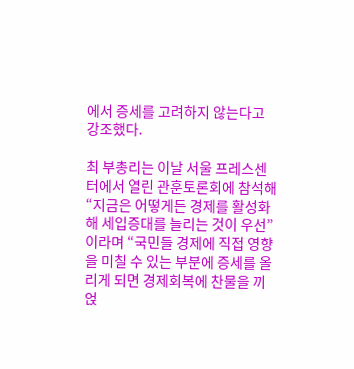에서 증세를 고려하지 않는다고 강조했다.

최 부총리는 이날 서울 프레스센터에서 열린 관훈토론회에 참석해 “지금은 어떻게든 경제를 활성화해 세입증대를 늘리는 것이 우선”이라며 “국민들 경제에 직접 영향을 미칠 수 있는 부분에 증세를 올리게 되면 경제회복에 찬물을 끼얹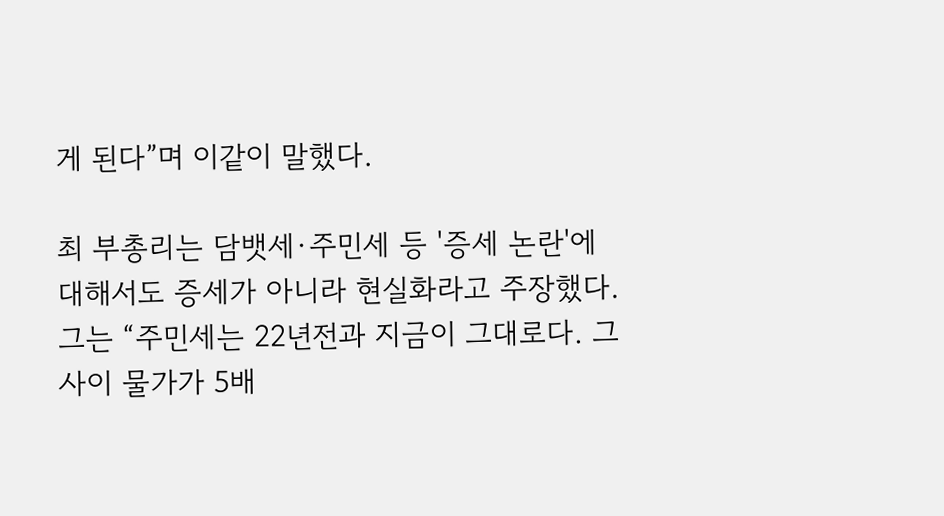게 된다”며 이같이 말했다.

최 부총리는 담뱃세·주민세 등 '증세 논란'에 대해서도 증세가 아니라 현실화라고 주장했다. 그는 “주민세는 22년전과 지금이 그대로다. 그사이 물가가 5배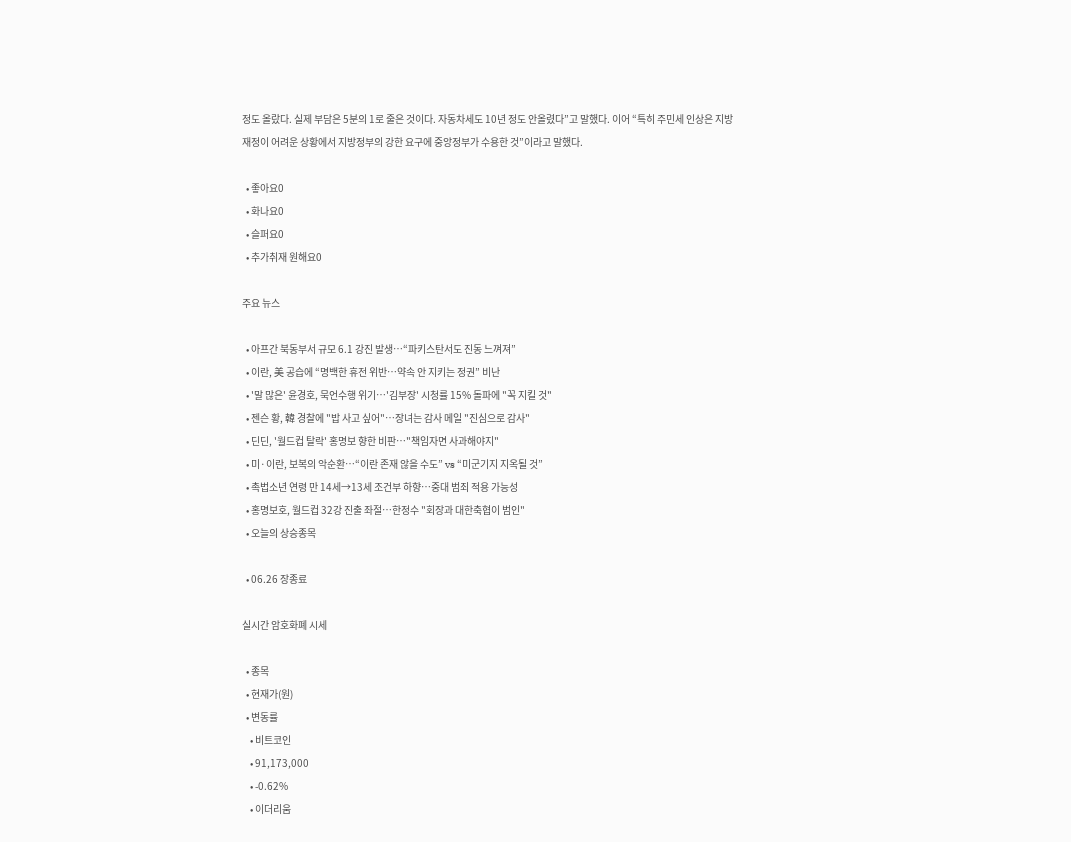정도 올랐다. 실제 부담은 5분의 1로 줄은 것이다. 자동차세도 10년 정도 안올렸다”고 말했다. 이어 “특히 주민세 인상은 지방재정이 어려운 상황에서 지방정부의 강한 요구에 중앙정부가 수용한 것”이라고 말했다.

  • 좋아요0
  • 화나요0
  • 슬퍼요0
  • 추가취재 원해요0

주요 뉴스

  • 아프간 북동부서 규모 6.1 강진 발생…“파키스탄서도 진동 느껴져”
  • 이란, 美 공습에 “명백한 휴전 위반…약속 안 지키는 정권” 비난
  • '말 많은' 윤경호, 묵언수행 위기⋯'김부장' 시청률 15% 돌파에 "꼭 지킬 것"
  • 젠슨 황, 韓 경찰에 "밥 사고 싶어"⋯장녀는 감사 메일 "진심으로 감사"
  • 딘딘, '월드컵 탈락' 홍명보 향한 비판⋯"책임자면 사과해야지"
  • 미·이란, 보복의 악순환…“이란 존재 않을 수도” vs “미군기지 지옥될 것”
  • 촉법소년 연령 만 14세→13세 조건부 하향…중대 범죄 적용 가능성
  • 홍명보호, 월드컵 32강 진출 좌절⋯한정수 "회장과 대한축협이 범인"
  • 오늘의 상승종목

  • 06.26 장종료

실시간 암호화폐 시세

  • 종목
  • 현재가(원)
  • 변동률
    • 비트코인
    • 91,173,000
    • -0.62%
    • 이더리움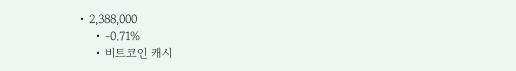• 2,388,000
    • -0.71%
    • 비트코인 캐시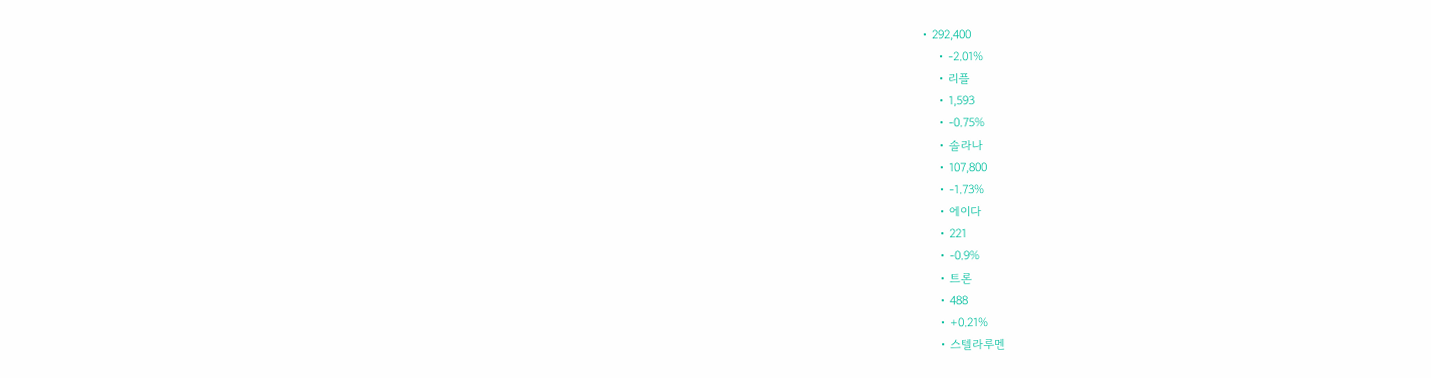• 292,400
    • -2.01%
    • 리플
    • 1,593
    • -0.75%
    • 솔라나
    • 107,800
    • -1.73%
    • 에이다
    • 221
    • -0.9%
    • 트론
    • 488
    • +0.21%
    • 스텔라루멘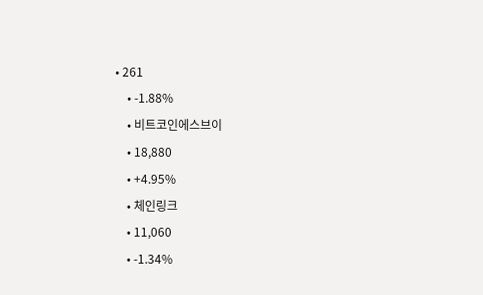• 261
    • -1.88%
    • 비트코인에스브이
    • 18,880
    • +4.95%
    • 체인링크
    • 11,060
    • -1.34%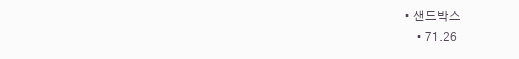• 샌드박스
    • 71.26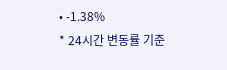• -1.38%
* 24시간 변동률 기준